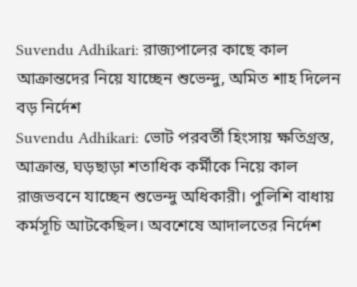Suvendu Adhikari: রাজ্যপালের কাছে কাল আক্রান্তদের নিয়ে যাচ্ছেন শুভেন্দু, অমিত শাহ দিলেন বড় নির্দেশ
Suvendu Adhikari: ভোট পরবর্তী হিংসায় ক্ষতিগ্রস্ত, আক্রান্ত, ঘড়ছাড়া শতাধিক কর্মীকে নিয়ে কাল রাজভবনে যাচ্ছেন শুভেন্দু অধিকারী। পুলিশি বাধায় কর্মসূচি আটকেছিল। অবশেষে আদালতের নির্দেশ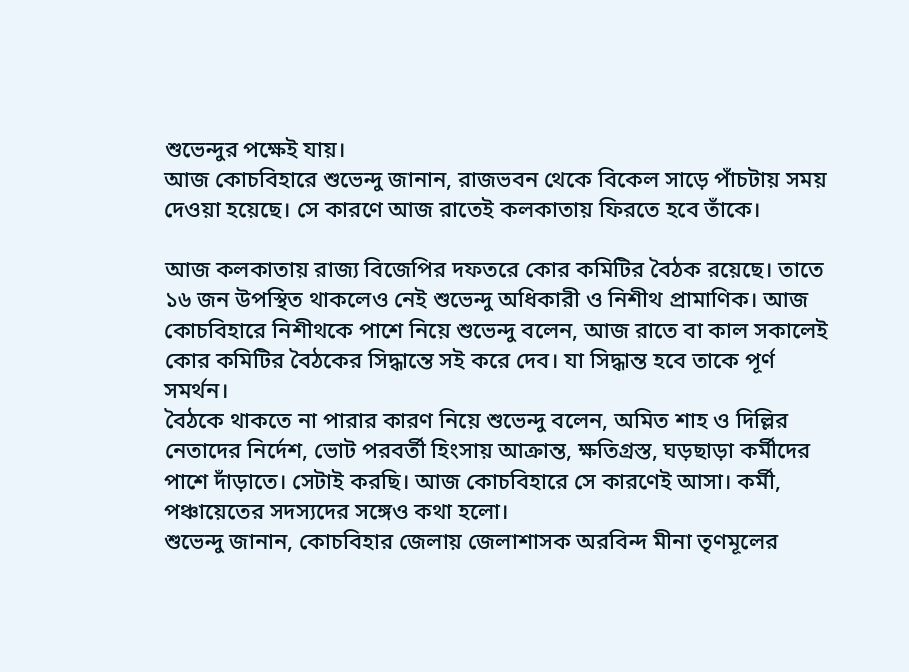শুভেন্দুর পক্ষেই যায়।
আজ কোচবিহারে শুভেন্দু জানান, রাজভবন থেকে বিকেল সাড়ে পাঁচটায় সময় দেওয়া হয়েছে। সে কারণে আজ রাতেই কলকাতায় ফিরতে হবে তাঁকে।

আজ কলকাতায় রাজ্য বিজেপির দফতরে কোর কমিটির বৈঠক রয়েছে। তাতে ১৬ জন উপস্থিত থাকলেও নেই শুভেন্দু অধিকারী ও নিশীথ প্রামাণিক। আজ কোচবিহারে নিশীথকে পাশে নিয়ে শুভেন্দু বলেন, আজ রাতে বা কাল সকালেই কোর কমিটির বৈঠকের সিদ্ধান্তে সই করে দেব। যা সিদ্ধান্ত হবে তাকে পূর্ণ সমর্থন।
বৈঠকে থাকতে না পারার কারণ নিয়ে শুভেন্দু বলেন, অমিত শাহ ও দিল্লির নেতাদের নির্দেশ, ভোট পরবর্তী হিংসায় আক্রান্ত, ক্ষতিগ্রস্ত, ঘড়ছাড়া কর্মীদের পাশে দাঁড়াতে। সেটাই করছি। আজ কোচবিহারে সে কারণেই আসা। কর্মী, পঞ্চায়েতের সদস্যদের সঙ্গেও কথা হলো।
শুভেন্দু জানান, কোচবিহার জেলায় জেলাশাসক অরবিন্দ মীনা তৃণমূলের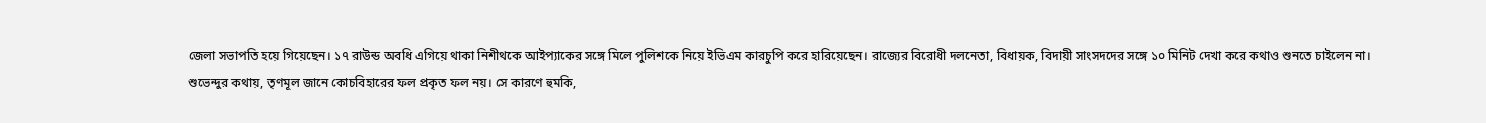জেলা সভাপতি হয়ে গিয়েছেন। ১৭ রাউন্ড অবধি এগিয়ে থাকা নিশীথকে আইপ্যাকের সঙ্গে মিলে পুলিশকে নিয়ে ইভিএম কারচুপি করে হারিয়েছেন। রাজ্যের বিরোধী দলনেতা, বিধায়ক, বিদায়ী সাংসদদের সঙ্গে ১০ মিনিট দেখা করে কথাও শুনতে চাইলেন না।
শুভেন্দুর কথায়, তৃণমূল জানে কোচবিহারের ফল প্রকৃত ফল নয়। সে কারণে হুমকি,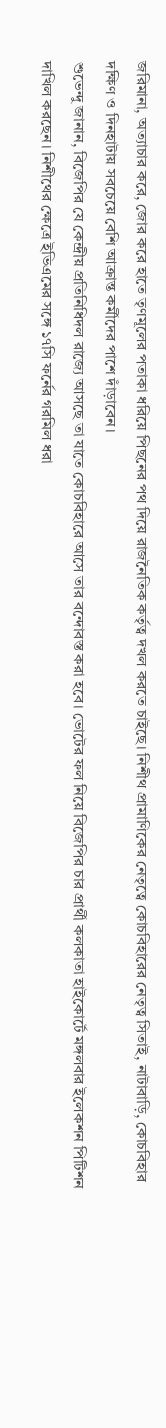জরিমানা, অত্যাচার করে, জোর করে হাতে তৃণমূলের পতাকা ধরিয়ে পিছনের পথ দিয়ে রাজনৈতিক কর্তৃত্ব দখল করতে চাইছে। নিশীথ প্রামাণিকের নেতৃত্বে কোচবিহারের নেতৃত্ব সিতাই, নাটাবাড়ি, কোচবিহার দক্ষিণ ও দিনহাটায় সবচেয়ে বেশি আক্রান্ত কর্মীদের পাশে দাঁড়াবেন।
শুভেন্দু জানান, বিজেপির যে কেন্দ্রীয় প্রতিনিধিদল রাজ্যে আসছে তা যাতে কোচবিহারে আসে তার বন্দোবস্ত করা হবে। ভোটের ফল নিয়ে বিজেপির চার প্রার্থী কলকাতা হাইকোর্টে মঙ্গলবার ইলেকশন পিটিশন দাখিল করছেন। নিশীথের ক্ষেত্রে ইভিএমের সঙ্গে ১৭সি ফর্নের গরমিল ধরা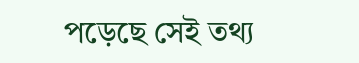পড়েছে সেই তথ্য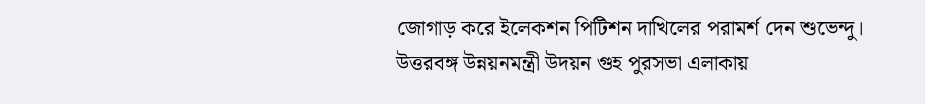জোগাড় করে ইলেকশন পিটিশন দাখিলের পরামর্শ দেন শুভেন্দু।
উত্তরবঙ্গ উন্নয়নমন্ত্রী উদয়ন গুহ পুরসভা এলাকায়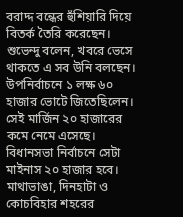বরাদ্দ বন্ধের হুঁশিয়ারি দিয়ে বিতর্ক তৈরি করেছেন। শুভেন্দু বলেন, খবরে ভেসে থাকতে এ সব উনি বলছেন। উপনির্বাচনে ১ লক্ষ ৬০ হাজার ভোটে জিতেছিলেন। সেই মার্জিন ২০ হাজারের কমে নেমে এসেছে। বিধানসভা নির্বাচনে সেটা মাইনাস ২০ হাজার হবে। মাথাভাঙা, দিনহাটা ও কোচবিহার শহরের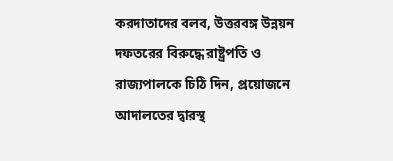করদাতাদের বলব, উত্তরবঙ্গ উন্নয়ন দফতরের বিরুদ্ধে রাষ্ট্রপতি ও রাজ্যপালকে চিঠি দিন, প্রয়োজনে আদালতের দ্বারস্থ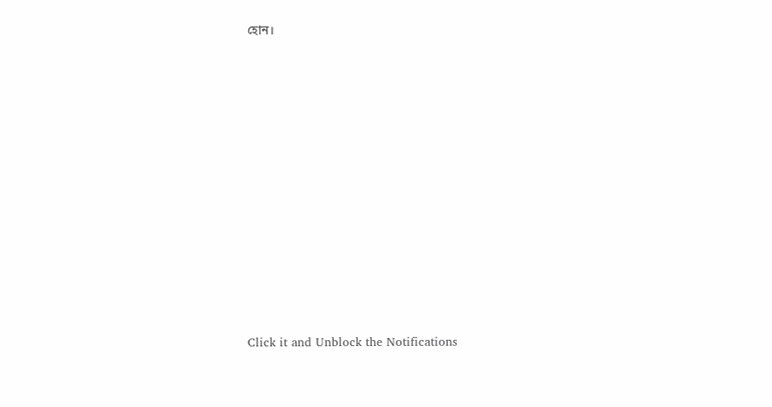হোন।












Click it and Unblock the Notifications